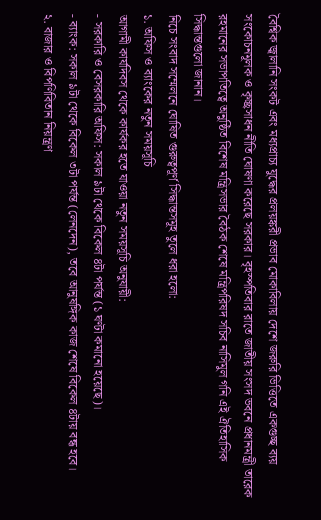বৈশ্বিক জ্বালানি সংকট এবং মধ্যপ্রাচ্য যুদ্ধের প্রলয়ঙ্করী প্রভাব মোকাবিলায় দেশে জরুরি ভিত্তিতে একগুচ্ছ ব্যয় সংকোচনমূলক ও কৃচ্ছ্রসাধন নীতি ঘোষণা করেছে সরকার। বৃহস্পতিবার রাতে জাতীয় সংসদ ভবনে প্রধানমন্ত্রী তারেক রহমানের সভাপতিত্বে অনুষ্ঠিত বিশেষ মন্ত্রিসভার বৈঠক শেষে মন্ত্রিপরিষদ সচিব নাসিমুল গনি এই ঐতিহাসিক সিদ্ধান্তগুলো জানান।
নিচে সংবাদ সম্মেলনে ঘোষিত গুরুত্বপূর্ণ সিদ্ধান্তসমূহ তুলে ধরা হলো:
১. অফিস ও ব্যাংকের নতুন সময়সূচি
আগামী কার্যদিবস থেকে কার্যকর হতে যাওয়া নতুন সময়সূচি অনুযায়ী:
- সরকারি ও বেসরকারি অফিস: সকাল ৯টা থেকে বিকেল ৪টা পর্যন্ত (১ ঘণ্টা কমানো হয়েছে)।
- ব্যাংক: সকাল ৯টা থেকে বিকেল ৩টা পর্যন্ত (লেনদেন), তবে আনুষঙ্গিক কাজ শেষে বিকেল ৪টায় বন্ধ হবে।
২. বাজার ও বিপণিবিতান নিয়ন্ত্রণ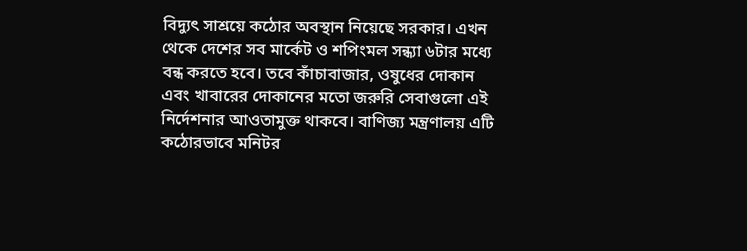বিদ্যুৎ সাশ্রয়ে কঠোর অবস্থান নিয়েছে সরকার। এখন থেকে দেশের সব মার্কেট ও শপিংমল সন্ধ্যা ৬টার মধ্যে বন্ধ করতে হবে। তবে কাঁচাবাজার, ওষুধের দোকান এবং খাবারের দোকানের মতো জরুরি সেবাগুলো এই নির্দেশনার আওতামুক্ত থাকবে। বাণিজ্য মন্ত্রণালয় এটি কঠোরভাবে মনিটর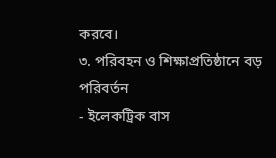করবে।
৩. পরিবহন ও শিক্ষাপ্রতিষ্ঠানে বড় পরিবর্তন
- ইলেকট্রিক বাস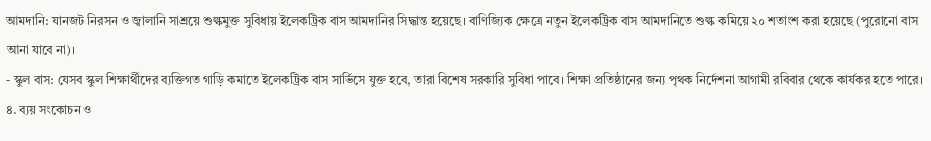আমদানি: যানজট নিরসন ও জ্বালানি সাশ্রয়ে শুল্কমুক্ত সুবিধায় ইলেকট্রিক বাস আমদানির সিদ্ধান্ত হয়েছে। বাণিজ্যিক ক্ষেত্রে নতুন ইলেকট্রিক বাস আমদানিতে শুল্ক কমিয়ে ২০ শতাংশ করা হয়েছে (পুরোনো বাস আনা যাবে না)।
- স্কুল বাস: যেসব স্কুল শিক্ষার্থীদের ব্যক্তিগত গাড়ি কমাতে ইলেকট্রিক বাস সার্ভিসে যুক্ত হবে, তারা বিশেষ সরকারি সুবিধা পাবে। শিক্ষা প্রতিষ্ঠানের জন্য পৃথক নির্দেশনা আগামী রবিবার থেকে কার্যকর হতে পারে।
৪. ব্যয় সংকোচন ও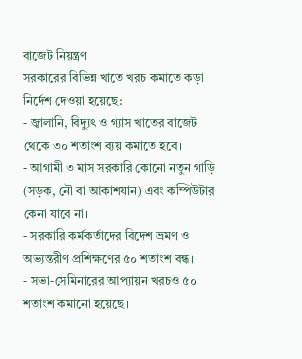বাজেট নিয়ন্ত্রণ
সরকারের বিভিন্ন খাতে খরচ কমাতে কড়া নির্দেশ দেওয়া হয়েছে:
- জ্বালানি, বিদ্যুৎ ও গ্যাস খাতের বাজেট থেকে ৩০ শতাংশ ব্যয় কমাতে হবে।
- আগামী ৩ মাস সরকারি কোনো নতুন গাড়ি (সড়ক, নৌ বা আকাশযান) এবং কম্পিউটার কেনা যাবে না।
- সরকারি কর্মকর্তাদের বিদেশ ভ্রমণ ও অভ্যন্তরীণ প্রশিক্ষণের ৫০ শতাংশ বন্ধ।
- সভা-সেমিনারের আপ্যায়ন খরচও ৫০ শতাংশ কমানো হয়েছে।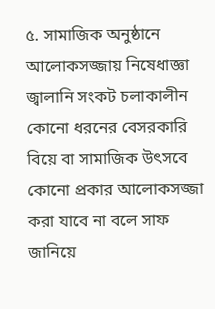৫. সামাজিক অনুষ্ঠানে আলোকসজ্জায় নিষেধাজ্ঞা
জ্বালানি সংকট চলাকালীন কোনো ধরনের বেসরকারি বিয়ে বা সামাজিক উৎসবে কোনো প্রকার আলোকসজ্জা করা যাবে না বলে সাফ জানিয়ে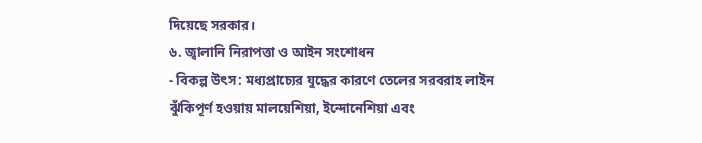দিয়েছে সরকার।
৬. জ্বালানি নিরাপত্তা ও আইন সংশোধন
- বিকল্প উৎস: মধ্যপ্রাচ্যের যুদ্ধের কারণে তেলের সরবরাহ লাইন ঝুঁকিপূর্ণ হওয়ায় মালয়েশিয়া, ইন্দোনেশিয়া এবং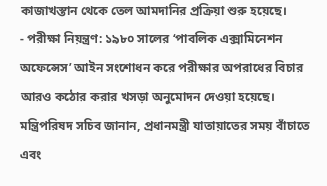কাজাখস্তান থেকে তেল আমদানির প্রক্রিয়া শুরু হয়েছে।
- পরীক্ষা নিয়ন্ত্রণ: ১৯৮০ সালের ‘পাবলিক এক্সামিনেশন অফেন্সেস’ আইন সংশোধন করে পরীক্ষার অপরাধের বিচার আরও কঠোর করার খসড়া অনুমোদন দেওয়া হয়েছে।
মন্ত্রিপরিষদ সচিব জানান, প্রধানমন্ত্রী যাতায়াতের সময় বাঁচাতে এবং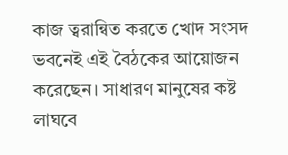কাজ ত্বরান্বিত করতে খোদ সংসদ ভবনেই এই বৈঠকের আয়োজন করেছেন। সাধারণ মানুষের কষ্ট লাঘবে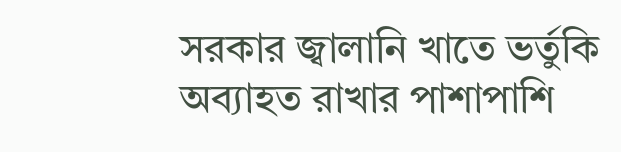সরকার জ্বালানি খাতে ভর্তুকি অব্যাহত রাখার পাশাপাশি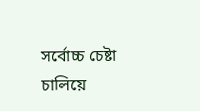সর্বোচ্চ চেষ্টা চালিয়ে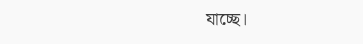যাচ্ছে।